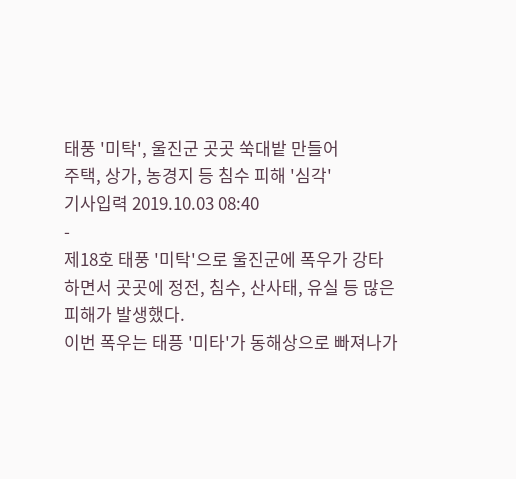태풍 '미탁', 울진군 곳곳 쑥대밭 만들어
주택, 상가, 농경지 등 침수 피해 '심각'
기사입력 2019.10.03 08:40
-
제18호 태풍 '미탁'으로 울진군에 폭우가 강타하면서 곳곳에 정전, 침수, 산사태, 유실 등 많은 피해가 발생했다.
이번 폭우는 태픙 '미타'가 동해상으로 빠져나가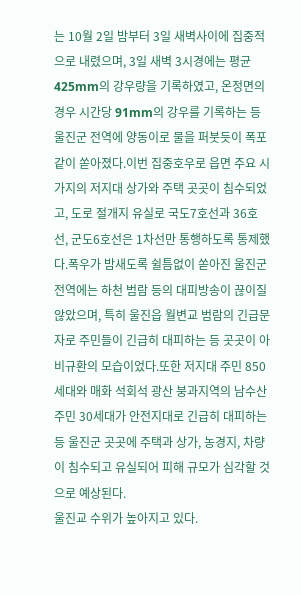는 10월 2일 밤부터 3일 새벽사이에 집중적으로 내렸으며, 3일 새벽 3시경에는 평균 425mm의 강우량을 기록하였고, 온정면의 경우 시간당 91mm의 강우를 기록하는 등 울진군 전역에 양동이로 물을 퍼붓듯이 폭포같이 쏟아졌다.이번 집중호우로 읍면 주요 시가지의 저지대 상가와 주택 곳곳이 침수되었고, 도로 절개지 유실로 국도7호선과 36호선, 군도6호선은 1차선만 통행하도록 통제했다.폭우가 밤새도록 쉴틈없이 쏟아진 울진군 전역에는 하천 범람 등의 대피방송이 끊이질 않았으며, 특히 울진읍 월변교 범람의 긴급문자로 주민들이 긴급히 대피하는 등 곳곳이 아비규환의 모습이었다.또한 저지대 주민 850세대와 매화 석회석 광산 붕과지역의 남수산 주민 30세대가 안전지대로 긴급히 대피하는 등 울진군 곳곳에 주택과 상가, 농경지, 차량이 침수되고 유실되어 피해 규모가 심각할 것으로 예상된다.
울진교 수위가 높아지고 있다.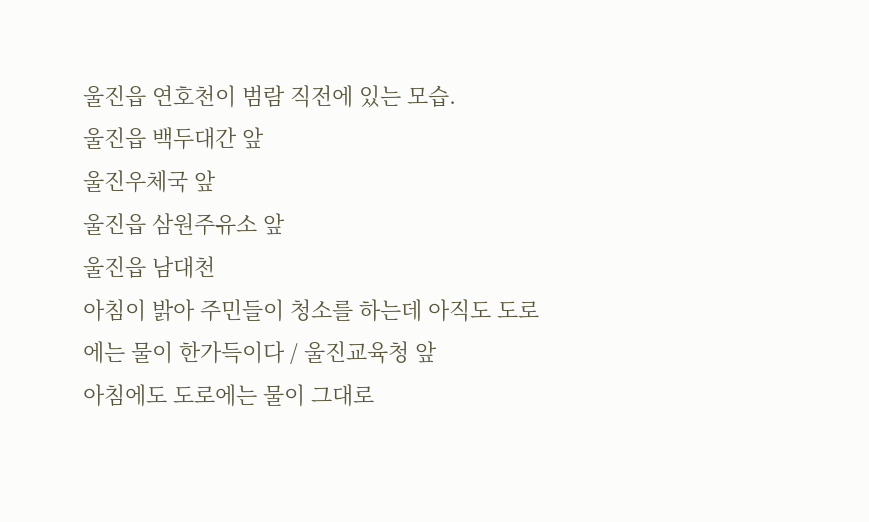울진읍 연호천이 범람 직전에 있는 모습.
울진읍 백두대간 앞
울진우체국 앞
울진읍 삼원주유소 앞
울진읍 남대천
아침이 밝아 주민들이 청소를 하는데 아직도 도로에는 물이 한가득이다 / 울진교육청 앞
아침에도 도로에는 물이 그대로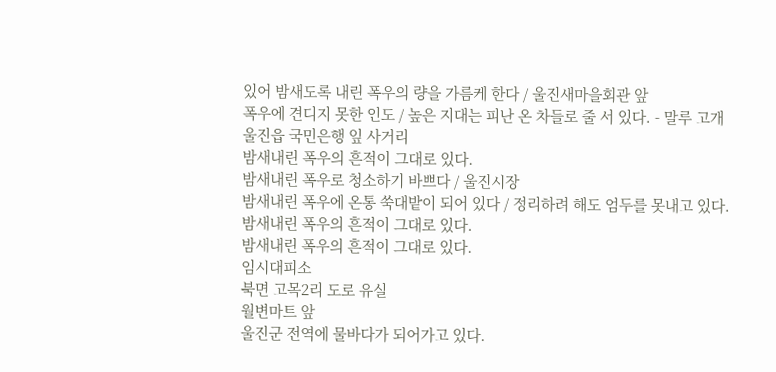있어 밤새도록 내린 폭우의 량을 가름케 한다 / 울진새마을회관 앞
폭우에 견디지 못한 인도 / 높은 지대는 피난 온 차들로 줄 서 있다. - 말루 고개
울진읍 국민은행 잎 사거리
밤새내린 폭우의 흔적이 그대로 있다.
밤새내린 폭우로 청소하기 바쁘다 / 울진시장
밤새내린 폭우에 온통 쑥대밭이 되어 있다 / 정리하려 해도 엄두를 못내고 있다.
밤새내린 폭우의 흔적이 그대로 있다.
밤새내린 폭우의 흔적이 그대로 있다.
임시대피소
북면 고목2리 도로 유실
월변마트 앞
울진군 전역에 물바다가 되어가고 있다.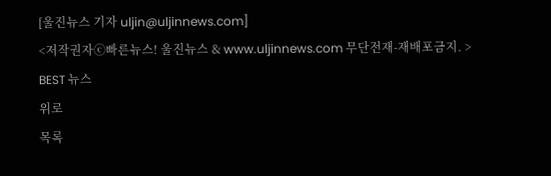[울진뉴스 기자 uljin@uljinnews.com]
<저작권자ⓒ빠른뉴스! 울진뉴스 & www.uljinnews.com 무단전재-재배포금지. >
BEST 뉴스
위로
목록